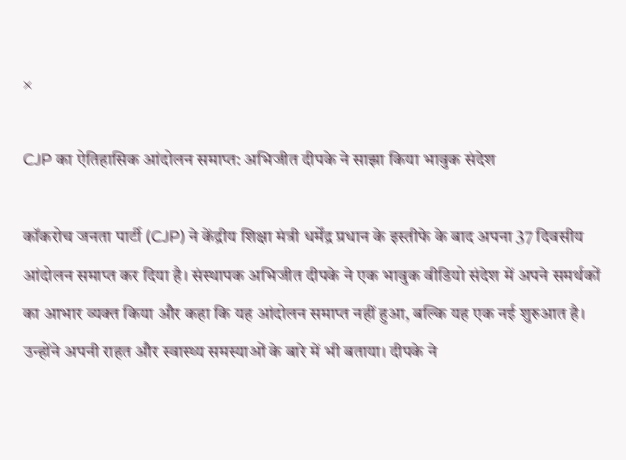×

CJP का ऐतिहासिक आंदोलन समाप्त: अभिजीत दीपके ने साझा किया भावुक संदेश

कॉकरोच जनता पार्टी (CJP) ने केंद्रीय शिक्षा मंत्री धर्मेंद्र प्रधान के इस्तीफे के बाद अपना 37 दिवसीय आंदोलन समाप्त कर दिया है। संस्थापक अभिजीत दीपके ने एक भावुक वीडियो संदेश में अपने समर्थकों का आभार व्यक्त किया और कहा कि यह आंदोलन समाप्त नहीं हुआ, बल्कि यह एक नई शुरुआत है। उन्होंने अपनी राहत और स्वास्थ्य समस्याओं के बारे में भी बताया। दीपके ने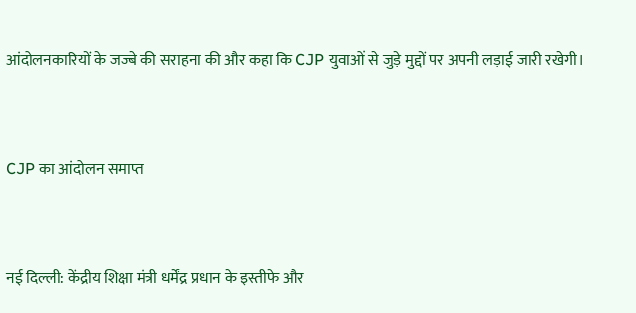आंदोलनकारियों के जज्बे की सराहना की और कहा कि CJP युवाओं से जुड़े मुद्दों पर अपनी लड़ाई जारी रखेगी।


CJP का आंदोलन समाप्त


नई दिल्ली: केंद्रीय शिक्षा मंत्री धर्मेंद्र प्रधान के इस्तीफे और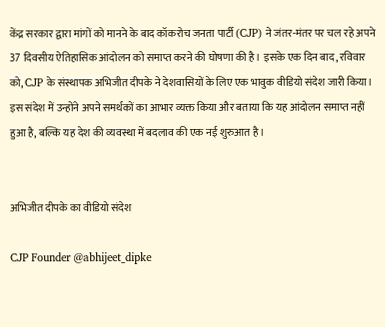केंद्र सरकार द्वारा मांगों को मानने के बाद कॉकरोच जनता पार्टी (CJP) ने जंतर-मंतर पर चल रहे अपने 37 दिवसीय ऐतिहासिक आंदोलन को समाप्त करने की घोषणा की है। इसके एक दिन बाद, रविवार को, CJP के संस्थापक अभिजीत दीपके ने देशवासियों के लिए एक भावुक वीडियो संदेश जारी किया। इस संदेश में उन्होंने अपने समर्थकों का आभार व्यक्त किया और बताया कि यह आंदोलन समाप्त नहीं हुआ है, बल्कि यह देश की व्यवस्था में बदलाव की एक नई शुरुआत है।


अभिजीत दीपके का वीडियो संदेश

CJP Founder @abhijeet_dipke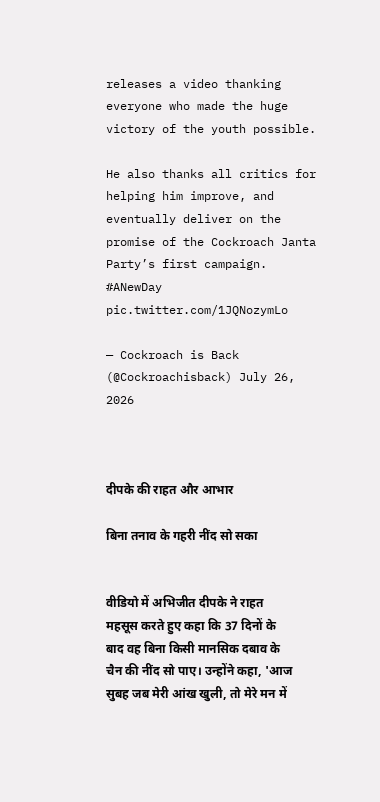releases a video thanking everyone who made the huge victory of the youth possible.

He also thanks all critics for helping him improve, and eventually deliver on the promise of the Cockroach Janta Party’s first campaign. #ANewDay pic.twitter.com/1JQNozymLo

— Cockroach is Back (@Cockroachisback) July 26, 2026



दीपके की राहत और आभार

बिना तनाव के गहरी नींद सो सका


वीडियो में अभिजीत दीपके ने राहत महसूस करते हुए कहा कि 37 दिनों के बाद वह बिना किसी मानसिक दबाव के चैन की नींद सो पाए। उन्होंने कहा, 'आज सुबह जब मेरी आंख खुली, तो मेरे मन में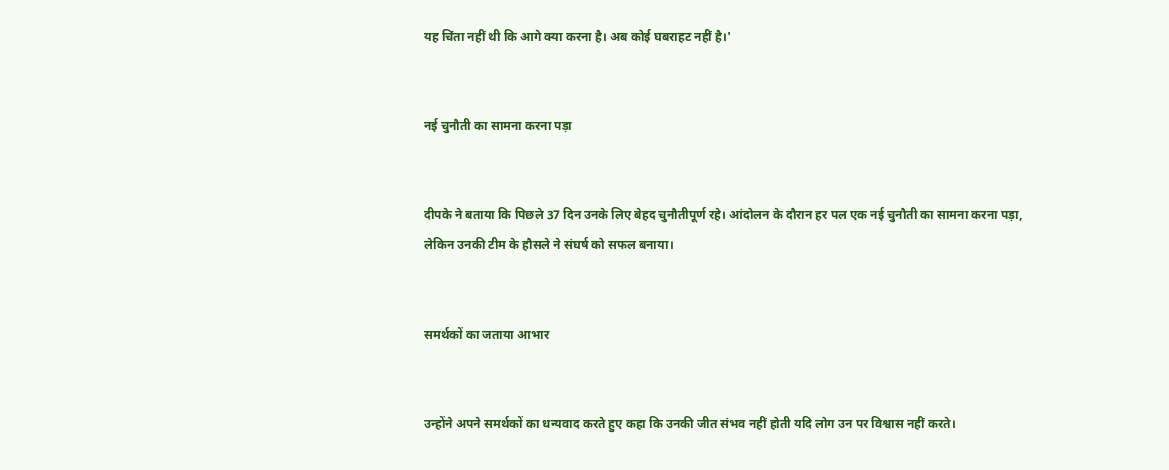यह चिंता नहीं थी कि आगे क्या करना है। अब कोई घबराहट नहीं है।'


नई चुनौती का सामना करना पड़ा


दीपके ने बताया कि पिछले 37 दिन उनके लिए बेहद चुनौतीपूर्ण रहे। आंदोलन के दौरान हर पल एक नई चुनौती का सामना करना पड़ा, लेकिन उनकी टीम के हौसले ने संघर्ष को सफल बनाया।


समर्थकों का जताया आभार


उन्होंने अपने समर्थकों का धन्यवाद करते हुए कहा कि उनकी जीत संभव नहीं होती यदि लोग उन पर विश्वास नहीं करते।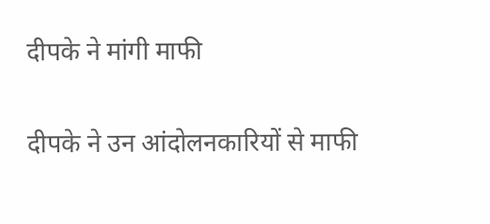दीपके ने मांगी माफी


दीपके ने उन आंदोलनकारियों से माफी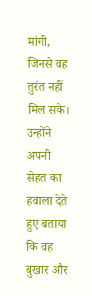मांगी, जिनसे वह तुरंत नहीं मिल सके। उन्होंने अपनी सेहत का हवाला देते हुए बताया कि वह बुखार और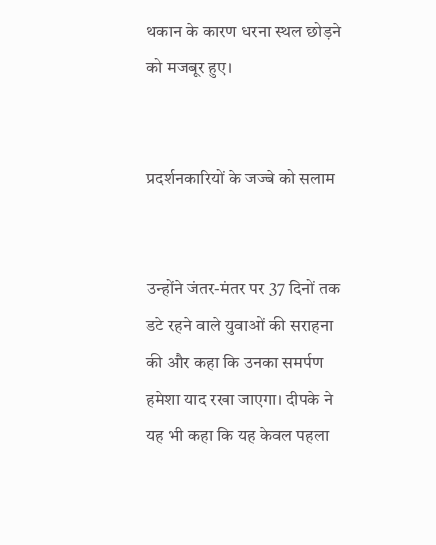थकान के कारण धरना स्थल छोड़ने को मजबूर हुए।


प्रदर्शनकारियों के जज्बे को सलाम


उन्होंने जंतर-मंतर पर 37 दिनों तक डटे रहने वाले युवाओं की सराहना की और कहा कि उनका समर्पण हमेशा याद रखा जाएगा। दीपके ने यह भी कहा कि यह केवल पहला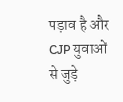पड़ाव है और CJP युवाओं से जुड़े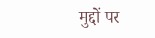मुद्दों पर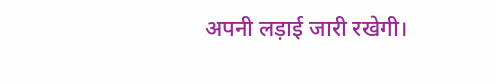अपनी लड़ाई जारी रखेगी।